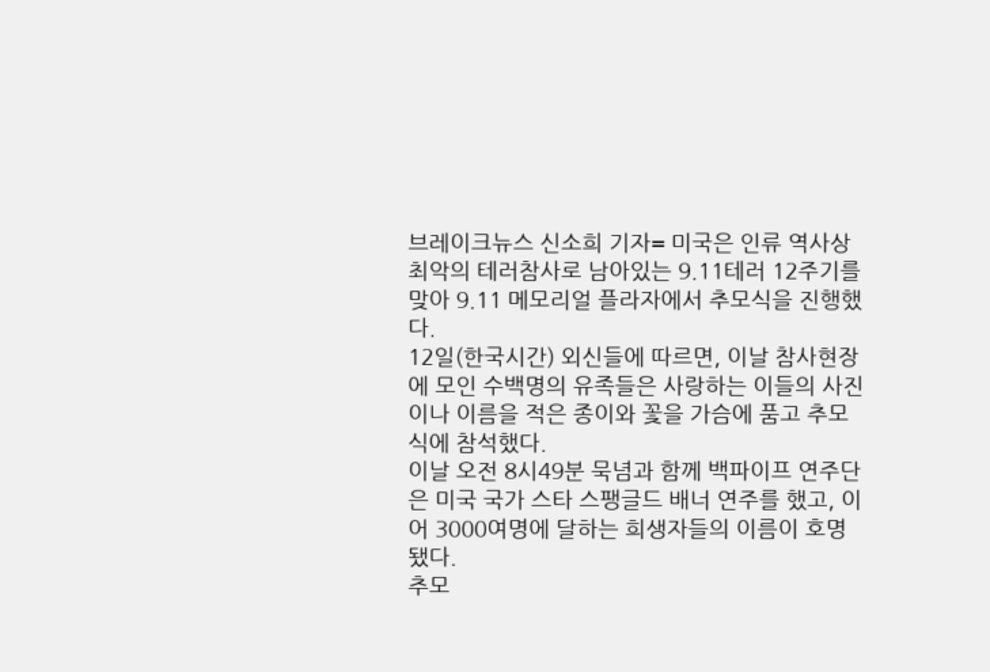브레이크뉴스 신소희 기자= 미국은 인류 역사상 최악의 테러참사로 남아있는 9.11테러 12주기를 맞아 9.11 메모리얼 플라자에서 추모식을 진행했다.
12일(한국시간) 외신들에 따르면, 이날 참사현장에 모인 수백명의 유족들은 사랑하는 이들의 사진이나 이름을 적은 종이와 꽃을 가슴에 품고 추모식에 참석했다.
이날 오전 8시49분 묵념과 함께 백파이프 연주단은 미국 국가 스타 스팽글드 배너 연주를 했고, 이어 3000여명에 달하는 희생자들의 이름이 호명됐다.
추모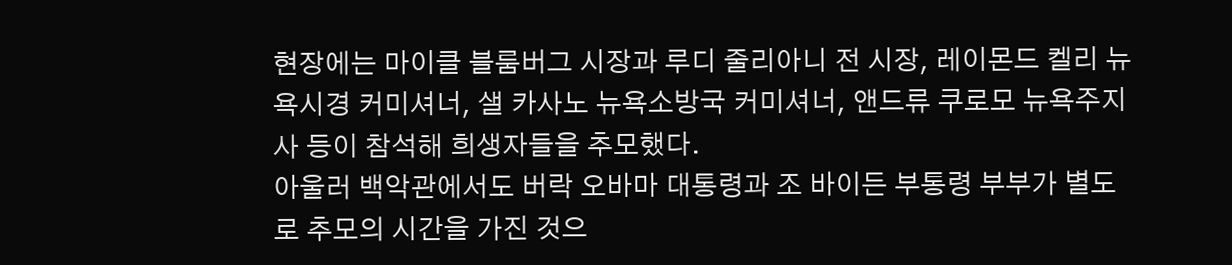현장에는 마이클 블룸버그 시장과 루디 줄리아니 전 시장, 레이몬드 켈리 뉴욕시경 커미셔너, 샐 카사노 뉴욕소방국 커미셔너, 앤드류 쿠로모 뉴욕주지사 등이 참석해 희생자들을 추모했다.
아울러 백악관에서도 버락 오바마 대통령과 조 바이든 부통령 부부가 별도로 추모의 시간을 가진 것으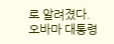로 알려졌다.
오바마 대통령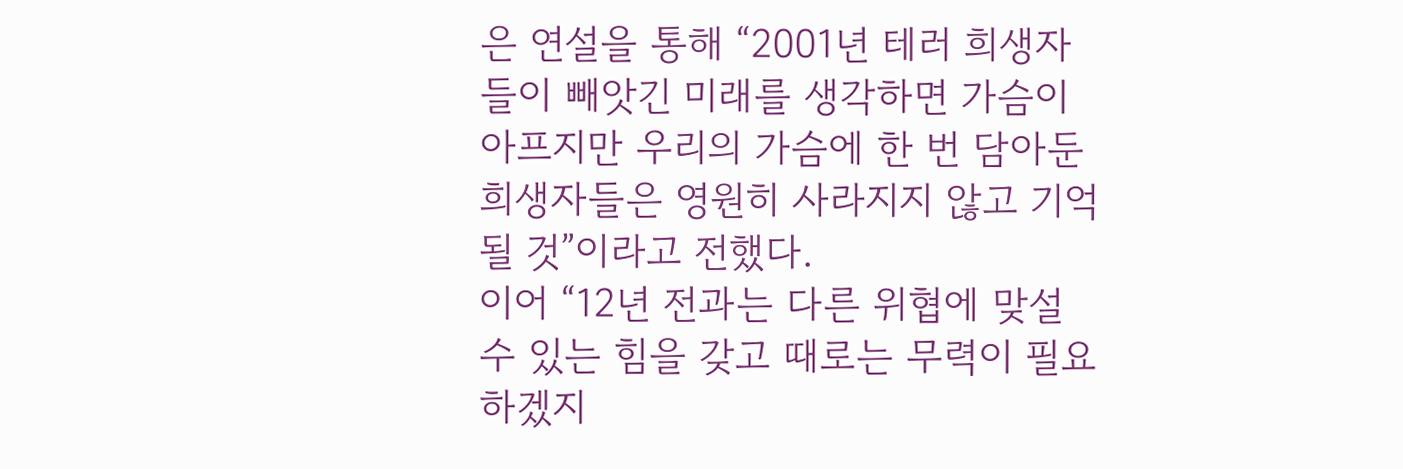은 연설을 통해 “2001년 테러 희생자들이 빼앗긴 미래를 생각하면 가슴이 아프지만 우리의 가슴에 한 번 담아둔 희생자들은 영원히 사라지지 않고 기억될 것”이라고 전했다.
이어 “12년 전과는 다른 위협에 맞설 수 있는 힘을 갖고 때로는 무력이 필요하겠지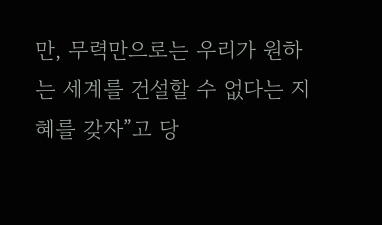만, 무력만으로는 우리가 원하는 세계를 건설할 수 없다는 지혜를 갖자”고 당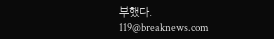부했다.
119@breaknews.com